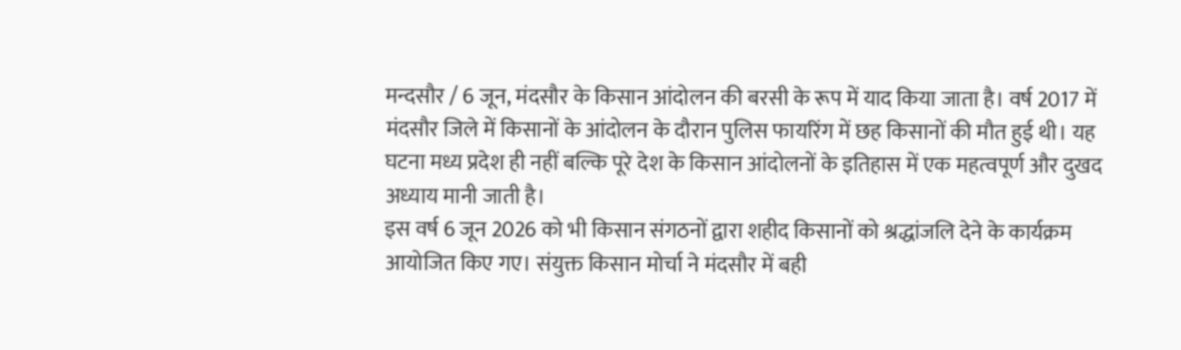मन्दसौर / 6 जून, मंदसौर के किसान आंदोलन की बरसी के रूप में याद किया जाता है। वर्ष 2017 में मंदसौर जिले में किसानों के आंदोलन के दौरान पुलिस फायरिंग में छह किसानों की मौत हुई थी। यह घटना मध्य प्रदेश ही नहीं बल्कि पूरे देश के किसान आंदोलनों के इतिहास में एक महत्वपूर्ण और दुखद अध्याय मानी जाती है।
इस वर्ष 6 जून 2026 को भी किसान संगठनों द्वारा शहीद किसानों को श्रद्धांजलि देने के कार्यक्रम आयोजित किए गए। संयुक्त किसान मोर्चा ने मंदसौर में बही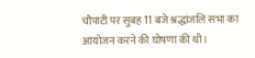चौपाटी पर सुबह 11 बजे श्रद्धांजलि सभा का आयोजन करने की घोषणा की थी।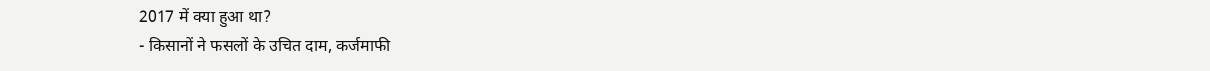2017 में क्या हुआ था?
- किसानों ने फसलों के उचित दाम, कर्जमाफी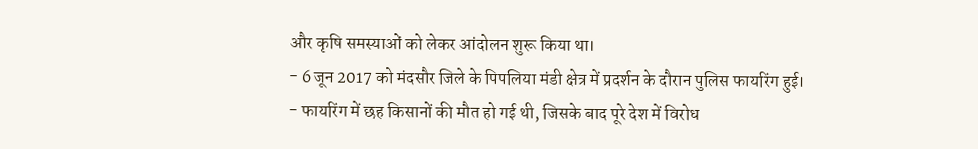और कृषि समस्याओं को लेकर आंदोलन शुरू किया था।
- 6 जून 2017 को मंदसौर जिले के पिपलिया मंडी क्षेत्र में प्रदर्शन के दौरान पुलिस फायरिंग हुई।
- फायरिंग में छह किसानों की मौत हो गई थी, जिसके बाद पूरे देश में विरोध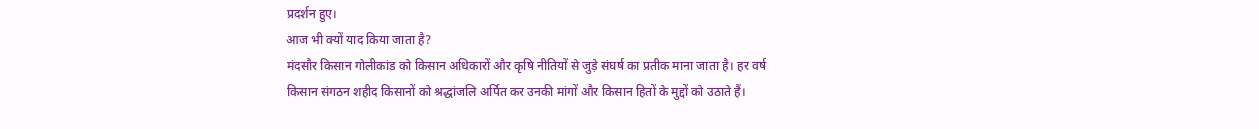प्रदर्शन हुए।
आज भी क्यों याद किया जाता है?
मंदसौर किसान गोलीकांड को किसान अधिकारों और कृषि नीतियों से जुड़े संघर्ष का प्रतीक माना जाता है। हर वर्ष किसान संगठन शहीद किसानों को श्रद्धांजलि अर्पित कर उनकी मांगों और किसान हितों के मुद्दों को उठाते हैं।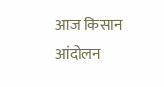आज किसान आंदोलन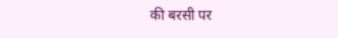की बरसी पर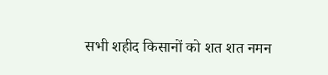सभी शहीद किसानों को शत शत नमन